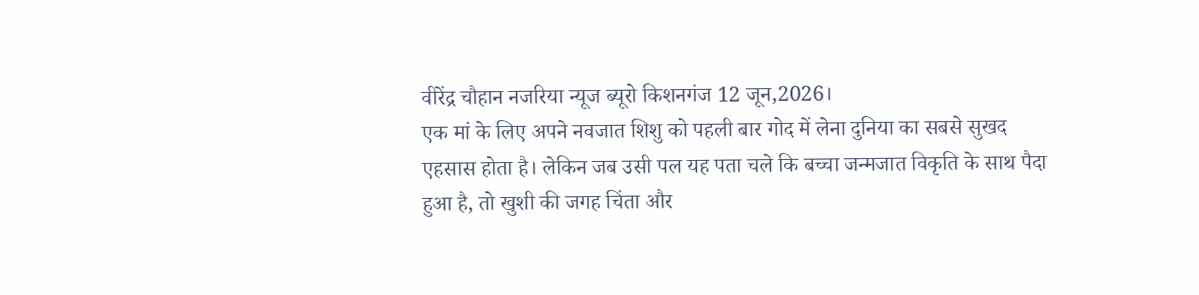वीरेंद्र चौहान नजरिया न्यूज ब्यूरो किशनगंज 12 जून,2026।
एक मां के लिए अपने नवजात शिशु को पहली बार गोद में लेना दुनिया का सबसे सुखद एहसास होता है। लेकिन जब उसी पल यह पता चले कि बच्चा जन्मजात विकृति के साथ पैदा हुआ है, तो खुशी की जगह चिंता और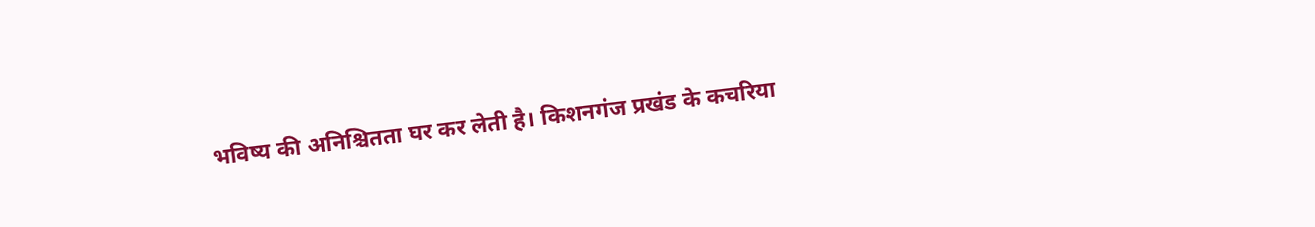भविष्य की अनिश्चितता घर कर लेती है। किशनगंज प्रखंड के कचरिया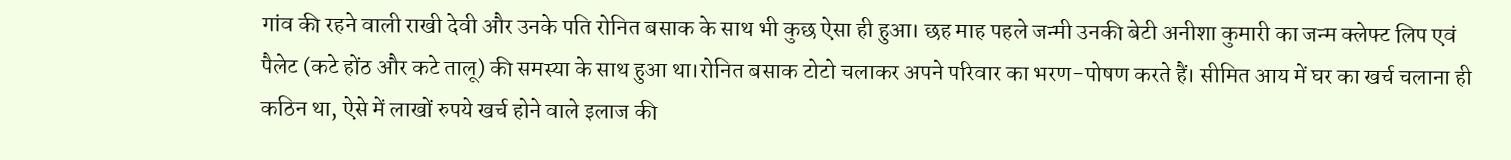गांव की रहने वाली राखी देवी और उनके पति रोनित बसाक के साथ भी कुछ ऐसा ही हुआ। छह माह पहले जन्मी उनकी बेटी अनीशा कुमारी का जन्म क्लेफ्ट लिप एवं पैलेट (कटे होंठ और कटे तालू) की समस्या के साथ हुआ था।रोनित बसाक टोटो चलाकर अपने परिवार का भरण-पोषण करते हैं। सीमित आय में घर का खर्च चलाना ही कठिन था, ऐसे में लाखों रुपये खर्च होने वाले इलाज की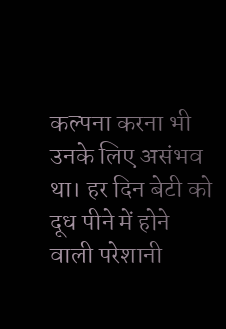कल्पना करना भी उनके लिए असंभव था। हर दिन बेटी को दूध पीने में होने वाली परेशानी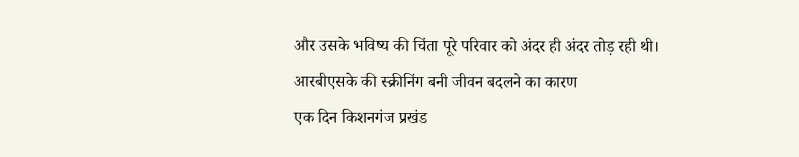और उसके भविष्य की चिंता पूरे परिवार को अंदर ही अंदर तोड़ रही थी।
आरबीएसके की स्क्रीनिंग बनी जीवन बदलने का कारण
एक दिन किशनगंज प्रखंड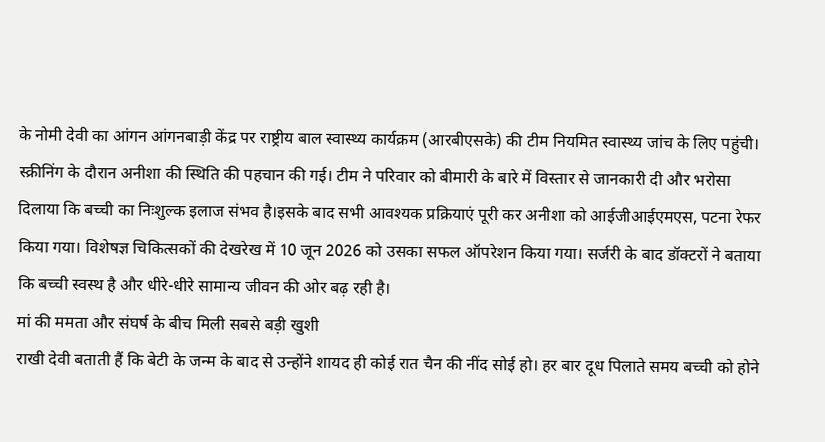के नोमी देवी का आंगन आंगनबाड़ी केंद्र पर राष्ट्रीय बाल स्वास्थ्य कार्यक्रम (आरबीएसके) की टीम नियमित स्वास्थ्य जांच के लिए पहुंची। स्क्रीनिंग के दौरान अनीशा की स्थिति की पहचान की गई। टीम ने परिवार को बीमारी के बारे में विस्तार से जानकारी दी और भरोसा दिलाया कि बच्ची का निःशुल्क इलाज संभव है।इसके बाद सभी आवश्यक प्रक्रियाएं पूरी कर अनीशा को आईजीआईएमएस, पटना रेफर किया गया। विशेषज्ञ चिकित्सकों की देखरेख में 10 जून 2026 को उसका सफल ऑपरेशन किया गया। सर्जरी के बाद डॉक्टरों ने बताया कि बच्ची स्वस्थ है और धीरे-धीरे सामान्य जीवन की ओर बढ़ रही है।
मां की ममता और संघर्ष के बीच मिली सबसे बड़ी खुशी
राखी देवी बताती हैं कि बेटी के जन्म के बाद से उन्होंने शायद ही कोई रात चैन की नींद सोई हो। हर बार दूध पिलाते समय बच्ची को होने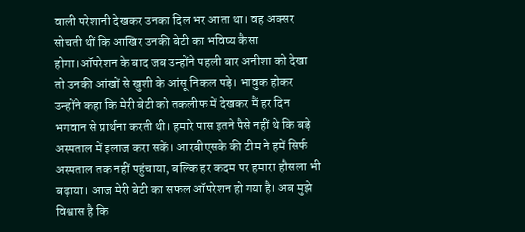वाली परेशानी देखकर उनका दिल भर आता था। वह अक्सर सोचती थीं कि आखिर उनकी बेटी का भविष्य कैसा होगा।ऑपरेशन के बाद जब उन्होंने पहली बार अनीशा को देखा तो उनकी आंखों से खुशी के आंसू निकल पड़े। भावुक होकर उन्होंने कहा कि मेरी बेटी को तकलीफ में देखकर मैं हर दिन भगवान से प्रार्थना करती थी। हमारे पास इतने पैसे नहीं थे कि बड़े अस्पताल में इलाज करा सकें। आरबीएसके की टीम ने हमें सिर्फ अस्पताल तक नहीं पहुंचाया, बल्कि हर कदम पर हमारा हौसला भी बढ़ाया। आज मेरी बेटी का सफल ऑपरेशन हो गया है। अब मुझे विश्वास है कि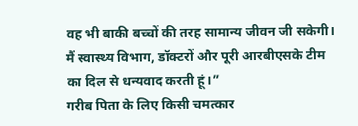वह भी बाकी बच्चों की तरह सामान्य जीवन जी सकेगी। मैं स्वास्थ्य विभाग, डॉक्टरों और पूरी आरबीएसके टीम का दिल से धन्यवाद करती हूं।”
गरीब पिता के लिए किसी चमत्कार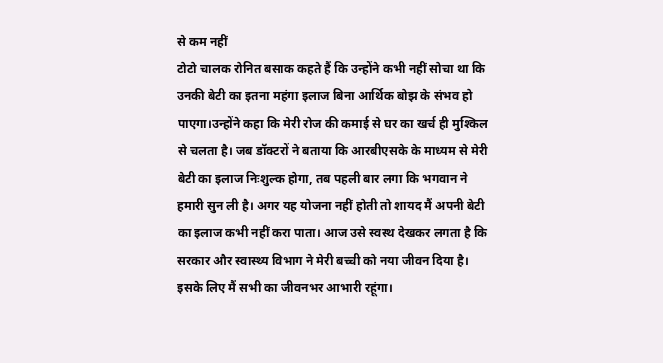से कम नहीं
टोटो चालक रोनित बसाक कहते हैं कि उन्होंने कभी नहीं सोचा था कि उनकी बेटी का इतना महंगा इलाज बिना आर्थिक बोझ के संभव हो पाएगा।उन्होंने कहा कि मेरी रोज की कमाई से घर का खर्च ही मुश्किल से चलता है। जब डॉक्टरों ने बताया कि आरबीएसके के माध्यम से मेरी बेटी का इलाज निःशुल्क होगा, तब पहली बार लगा कि भगवान ने हमारी सुन ली है। अगर यह योजना नहीं होती तो शायद मैं अपनी बेटी का इलाज कभी नहीं करा पाता। आज उसे स्वस्थ देखकर लगता है कि सरकार और स्वास्थ्य विभाग ने मेरी बच्ची को नया जीवन दिया है। इसके लिए मैं सभी का जीवनभर आभारी रहूंगा।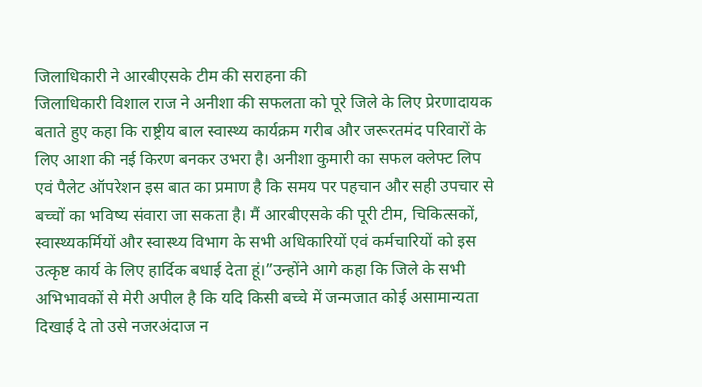जिलाधिकारी ने आरबीएसके टीम की सराहना की
जिलाधिकारी विशाल राज ने अनीशा की सफलता को पूरे जिले के लिए प्रेरणादायक बताते हुए कहा कि राष्ट्रीय बाल स्वास्थ्य कार्यक्रम गरीब और जरूरतमंद परिवारों के लिए आशा की नई किरण बनकर उभरा है। अनीशा कुमारी का सफल क्लेफ्ट लिप एवं पैलेट ऑपरेशन इस बात का प्रमाण है कि समय पर पहचान और सही उपचार से बच्चों का भविष्य संवारा जा सकता है। मैं आरबीएसके की पूरी टीम, चिकित्सकों, स्वास्थ्यकर्मियों और स्वास्थ्य विभाग के सभी अधिकारियों एवं कर्मचारियों को इस उत्कृष्ट कार्य के लिए हार्दिक बधाई देता हूं।”उन्होंने आगे कहा कि जिले के सभी अभिभावकों से मेरी अपील है कि यदि किसी बच्चे में जन्मजात कोई असामान्यता दिखाई दे तो उसे नजरअंदाज न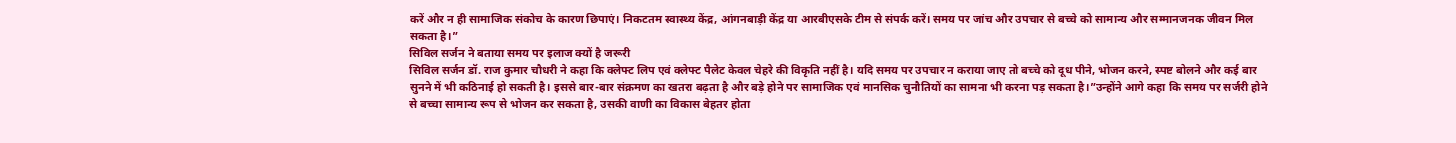करें और न ही सामाजिक संकोच के कारण छिपाएं। निकटतम स्वास्थ्य केंद्र, आंगनबाड़ी केंद्र या आरबीएसके टीम से संपर्क करें। समय पर जांच और उपचार से बच्चे को सामान्य और सम्मानजनक जीवन मिल सकता है।”
सिविल सर्जन ने बताया समय पर इलाज क्यों है जरूरी
सिविल सर्जन डॉ. राज कुमार चौधरी ने कहा कि क्लेफ्ट लिप एवं क्लेफ्ट पैलेट केवल चेहरे की विकृति नहीं है। यदि समय पर उपचार न कराया जाए तो बच्चे को दूध पीने, भोजन करने, स्पष्ट बोलने और कई बार सुनने में भी कठिनाई हो सकती है। इससे बार-बार संक्रमण का खतरा बढ़ता है और बड़े होने पर सामाजिक एवं मानसिक चुनौतियों का सामना भी करना पड़ सकता है।”उन्होंने आगे कहा कि समय पर सर्जरी होने से बच्चा सामान्य रूप से भोजन कर सकता है, उसकी वाणी का विकास बेहतर होता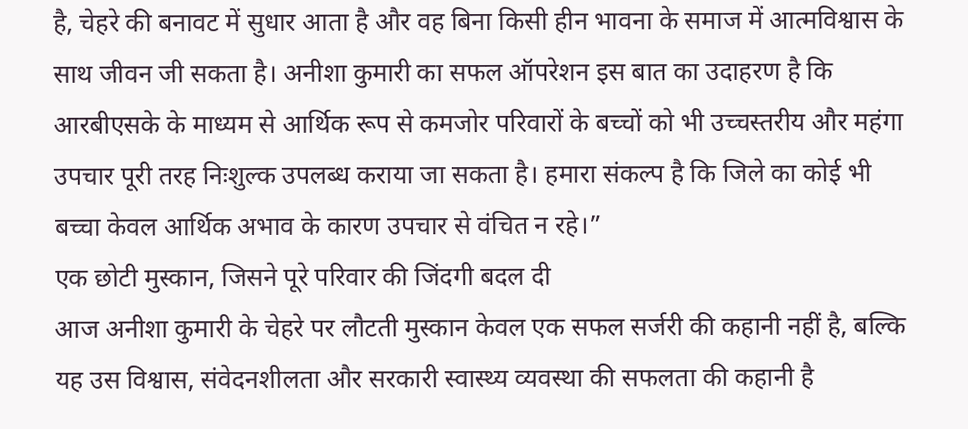है, चेहरे की बनावट में सुधार आता है और वह बिना किसी हीन भावना के समाज में आत्मविश्वास के साथ जीवन जी सकता है। अनीशा कुमारी का सफल ऑपरेशन इस बात का उदाहरण है कि आरबीएसके के माध्यम से आर्थिक रूप से कमजोर परिवारों के बच्चों को भी उच्चस्तरीय और महंगा उपचार पूरी तरह निःशुल्क उपलब्ध कराया जा सकता है। हमारा संकल्प है कि जिले का कोई भी बच्चा केवल आर्थिक अभाव के कारण उपचार से वंचित न रहे।”
एक छोटी मुस्कान, जिसने पूरे परिवार की जिंदगी बदल दी
आज अनीशा कुमारी के चेहरे पर लौटती मुस्कान केवल एक सफल सर्जरी की कहानी नहीं है, बल्कि यह उस विश्वास, संवेदनशीलता और सरकारी स्वास्थ्य व्यवस्था की सफलता की कहानी है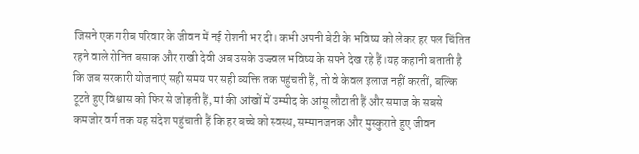जिसने एक गरीब परिवार के जीवन में नई रोशनी भर दी। कभी अपनी बेटी के भविष्य को लेकर हर पल चिंतित रहने वाले रोनित बसाक और राखी देवी अब उसके उज्ज्वल भविष्य के सपने देख रहे हैं।यह कहानी बताती है कि जब सरकारी योजनाएं सही समय पर सही व्यक्ति तक पहुंचती हैं, तो वे केवल इलाज नहीं करतीं, बल्कि टूटते हुए विश्वास को फिर से जोड़ती हैं, मां की आंखों में उम्मीद के आंसू लौटाती हैं और समाज के सबसे कमजोर वर्ग तक यह संदेश पहुंचाती हैं कि हर बच्चे को स्वस्थ, सम्मानजनक और मुस्कुराते हुए जीवन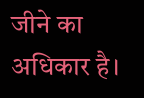जीने का अधिकार है।